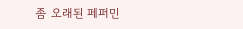좀 오래된 페퍼민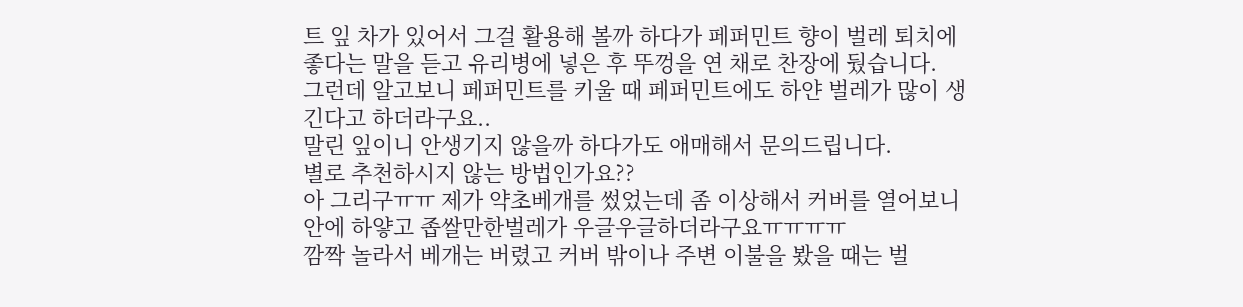트 잎 차가 있어서 그걸 활용해 볼까 하다가 페퍼민트 향이 벌레 퇴치에 좋다는 말을 듣고 유리병에 넣은 후 뚜껑을 연 채로 찬장에 뒀습니다.
그런데 알고보니 페퍼민트를 키울 때 페퍼민트에도 하얀 벌레가 많이 생긴다고 하더라구요..
말린 잎이니 안생기지 않을까 하다가도 애매해서 문의드립니다.
별로 추천하시지 않는 방법인가요??
아 그리구ㅠㅠ 제가 약초베개를 썼었는데 좀 이상해서 커버를 열어보니 안에 하얗고 좁쌀만한벌레가 우글우글하더라구요ㅠㅠㅠㅠ
깜짝 놀라서 베개는 버렸고 커버 밖이나 주변 이불을 봤을 때는 벌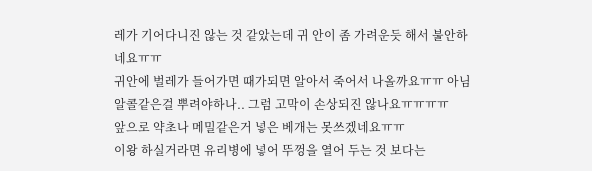레가 기어다니진 않는 것 같았는데 귀 안이 좀 가려운듯 해서 불안하네요ㅠㅠ
귀안에 벌레가 들어가면 때가되면 알아서 죽어서 나올까요ㅠㅠ 아님 알콜같은걸 뿌려야하나.. 그럼 고막이 손상되진 않나요ㅠㅠㅠㅠ
앞으로 약초나 메밀같은거 넣은 베개는 못쓰겠네요ㅠㅠ
이왕 하실거라면 유리병에 넣어 뚜껑을 열어 두는 것 보다는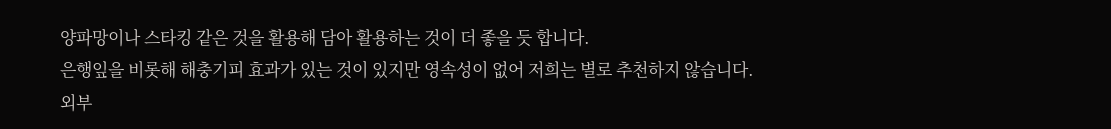양파망이나 스타킹 같은 것을 활용해 담아 활용하는 것이 더 좋을 듯 합니다.
은행잎을 비롯해 해충기피 효과가 있는 것이 있지만 영속성이 없어 저희는 별로 추천하지 않습니다.
외부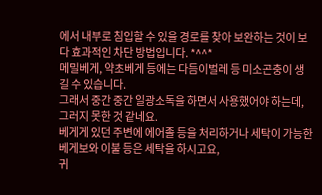에서 내부로 침입할 수 있을 경로를 찾아 보완하는 것이 보다 효과적인 차단 방법입니다. *^^*
메밀베게, 약초베게 등에는 다듬이벌레 등 미소곤충이 생길 수 있습니다.
그래서 중간 중간 일광소독을 하면서 사용했어야 하는데, 그러지 못한 것 같네요.
베게게 있던 주변에 에어졸 등을 처리하거나 세탁이 가능한 베게보와 이불 등은 세탁을 하시고요,
귀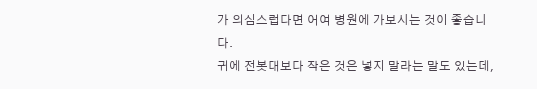가 의심스럽다면 어여 병원에 가보시는 것이 좋습니다.
귀에 전봇대보다 작은 것은 넣지 말라는 말도 있는데,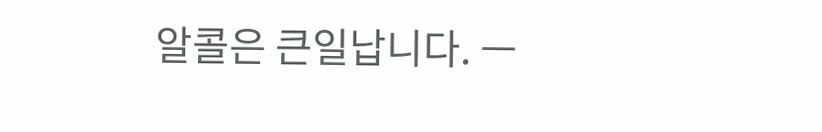알콜은 큰일납니다. ㅡ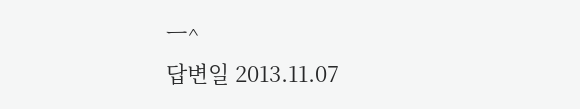ㅡ^
답변일 2013.11.07